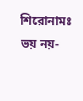শিরোনামঃ
ভয় নয়-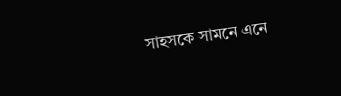সাহসকে সামনে এনে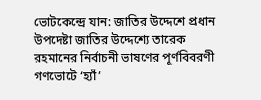ভোটকেন্দ্রে যান: জাতির উদ্দেশে প্রধান উপদেষ্টা জাতির উদ্দেশ্যে তারেক রহমানের নির্বাচনী ভাষণের পূর্ণবিবরণী গণভোটে ‘হ্যাঁ’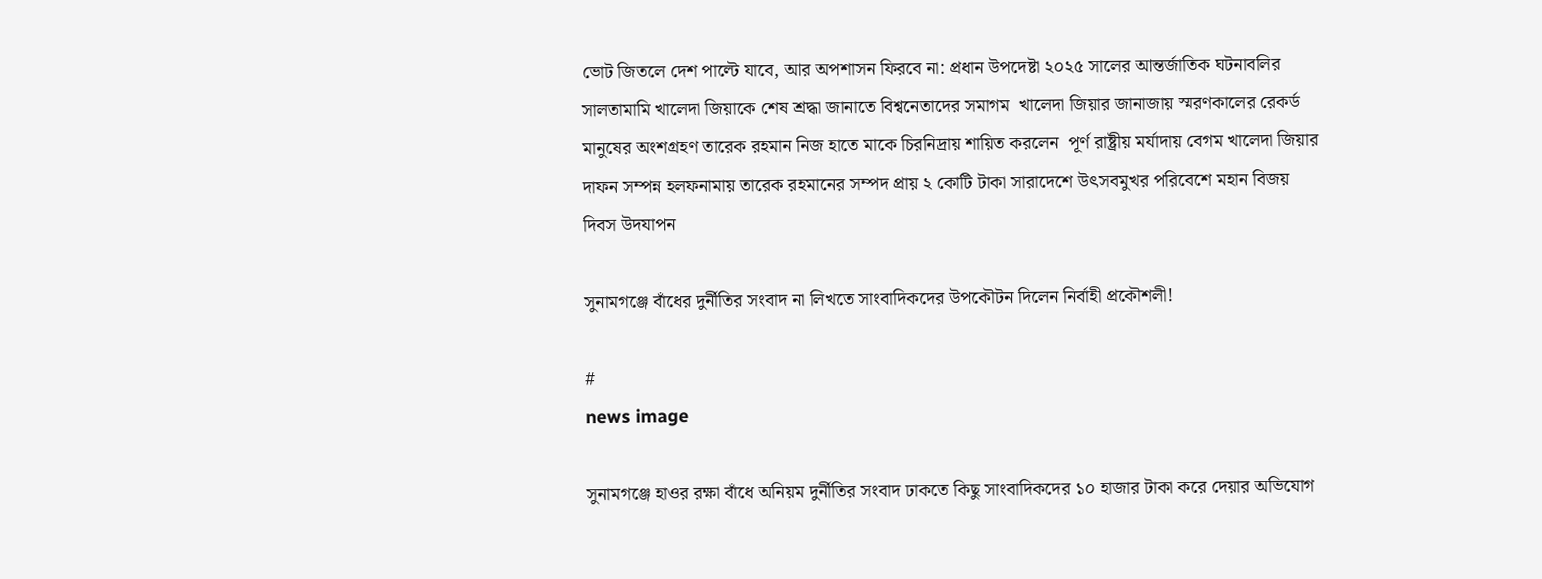ভোট জিতলে দেশ পাল্টে যাবে, আর অপশাসন ফিরবে না: প্রধান উপদেষ্টা ২০২৫ সালের আন্তর্জাতিক ঘটনাবলির সালতামামি খালেদা জিয়াকে শেষ শ্রদ্ধা জানাতে বিশ্বনেতাদের সমাগম  খালেদা জিয়ার জানাজায় স্মরণকালের রেকর্ড মানুষের অংশগ্রহণ তারেক রহমান নিজ হাতে মাকে চিরনিদ্রায় শায়িত করলেন  পূর্ণ রাষ্ট্রীয় মর্যাদায় বেগম খালেদা জিয়ার দাফন সম্পন্ন হলফনামায় তারেক রহমানের সম্পদ প্রায় ২ কোটি টাকা সারাদেশে উৎসবমুখর পরিবেশে মহান বিজয় দিবস উদযাপন

সুনামগঞ্জে বাঁধের দুর্নীতির সংবাদ না লিখতে সাংবাদিকদের উপকৌটন দিলেন নির্বাহী প্রকৌশলী!

#
news image

সুনামগঞ্জে হাওর রক্ষা বাঁধে অনিয়ম দুর্নীতির সংবাদ ঢাকতে কিছু সাংবাদিকদের ১০ হাজার টাকা করে দেয়ার অভিযোগ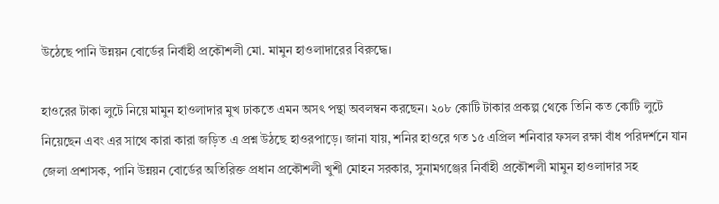উঠেছে পানি উন্নয়ন বোর্ডের নির্বাহী প্রকৌশলী মো. মামুন হাওলাদারের বিরুদ্ধে।

হাওরের টাকা লুটে নিয়ে মামুন হাওলাদার মুখ ঢাকতে এমন অসৎ পন্থা অবলম্বন করছেন। ২০৮ কোটি টাকার প্রকল্প থেকে তিনি কত কোটি লুটে নিয়েছেন এবং এর সাথে কারা কারা জড়িত এ প্রশ্ন উঠছে হাওরপাড়ে। জানা যায়, শনির হাওরে গত ১৫ এপ্রিল শনিবার ফসল রক্ষা বাঁধ পরিদর্শনে যান জেলা প্রশাসক, পানি উন্নয়ন বোর্ডের অতিরিক্ত প্রধান প্রকৌশলী খুশী মোহন সরকার, সুনামগঞ্জের নির্বাহী প্রকৌশলী মামুন হাওলাদার সহ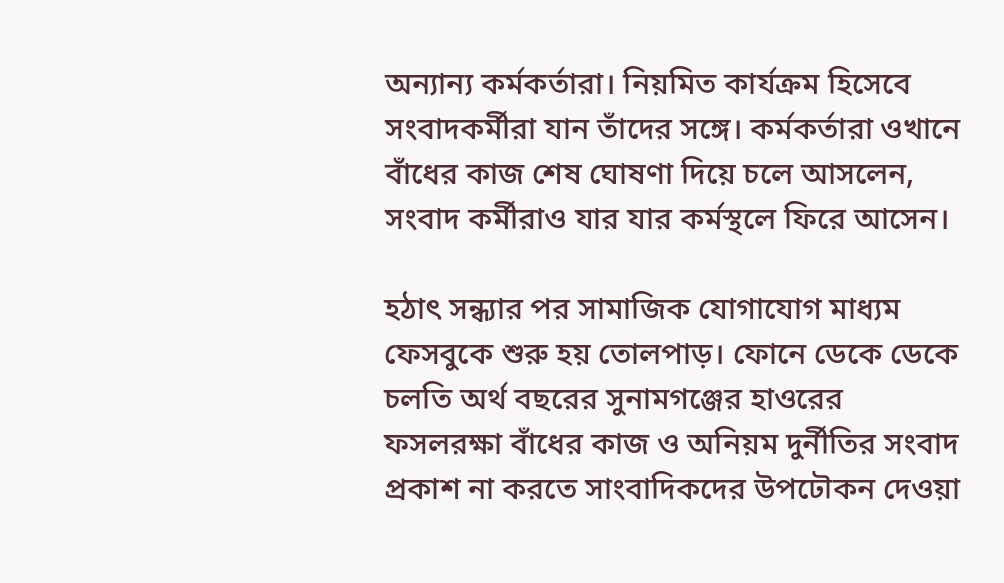অন্যান্য কর্মকর্তারা। নিয়মিত কার্যক্রম হিসেবে সংবাদকর্মীরা যান তাঁদের সঙ্গে। কর্মকর্তারা ওখানে বাঁধের কাজ শেষ ঘোষণা দিয়ে চলে আসলেন, সংবাদ কর্মীরাও যার যার কর্মস্থলে ফিরে আসেন।

হঠাৎ সন্ধ্যার পর সামাজিক যোগাযোগ মাধ্যম ফেসবুকে শুরু হয় তোলপাড়। ফোনে ডেকে ডেকে চলতি অর্থ বছরের সুনামগঞ্জের হাওরের ফসলরক্ষা বাঁধের কাজ ও অনিয়ম দুর্নীতির সংবাদ প্রকাশ না করতে সাংবাদিকদের উপঢৌকন দেওয়া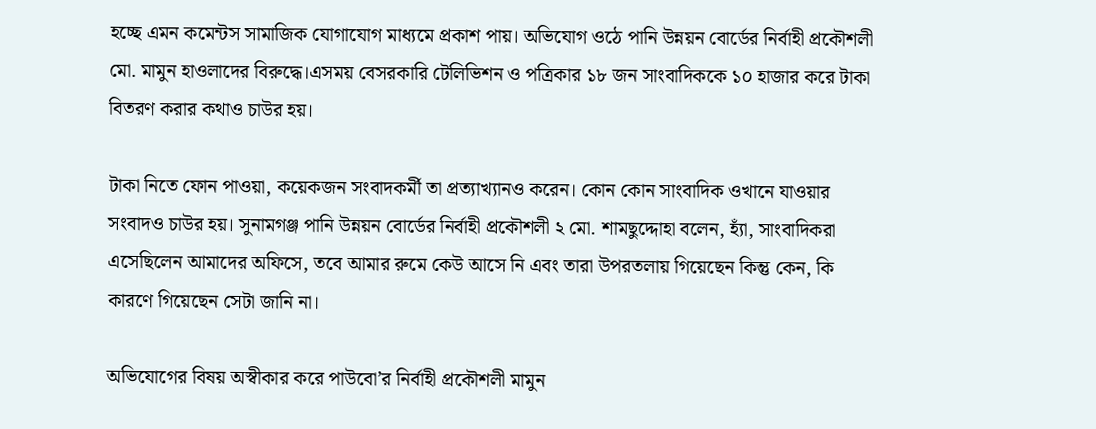হচ্ছে এমন কমেন্টস সামাজিক যোগাযোগ মাধ্যমে প্রকাশ পায়। অভিযোগ ওঠে পানি উন্নয়ন বোর্ডের নির্বাহী প্রকৌশলী মো. মামুন হাওলাদের বিরুদ্ধে।এসময় বেসরকারি টেলিভিশন ও পত্রিকার ১৮ জন সাংবাদিককে ১০ হাজার করে টাকা বিতরণ করার কথাও চাউর হয়।

টাকা নিতে ফোন পাওয়া, কয়েকজন সংবাদকর্মী তা প্রত্যাখ্যানও করেন। কোন কোন সাংবাদিক ওখানে যাওয়ার সংবাদও চাউর হয়। সুনামগঞ্জ পানি উন্নয়ন বোর্ডের নির্বাহী প্রকৌশলী ২ মো. শামছুদ্দোহা বলেন, হ্যাঁ, সাংবাদিকরা এসেছিলেন আমাদের অফিসে, তবে আমার রুমে কেউ আসে নি এবং তারা উপরতলায় গিয়েছেন কিন্তু কেন, কি কারণে গিয়েছেন সেটা জানি না।

অভিযোগের বিষয় অস্বীকার করে পাউবো’র নির্বাহী প্রকৌশলী মামুন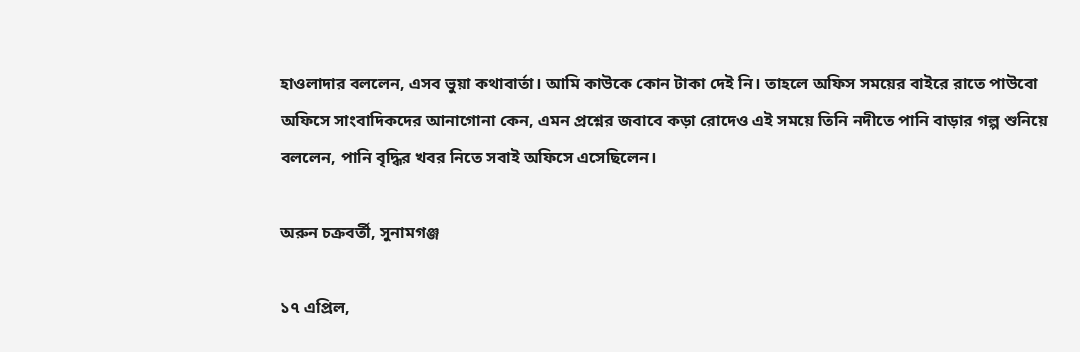হাওলাদার বললেন, এসব ভুয়া কথাবার্তা। আমি কাউকে কোন টাকা দেই নি। তাহলে অফিস সময়ের বাইরে রাতে পাউবো অফিসে সাংবাদিকদের আনাগোনা কেন, এমন প্রশ্নের জবাবে কড়া রোদেও এই সময়ে তিনি নদীতে পানি বাড়ার গল্প শুনিয়ে বললেন, পানি বৃদ্ধির খবর নিতে সবাই অফিসে এসেছিলেন।

অরুন চক্রবর্তী, সুনামগঞ্জ

১৭ এপ্রিল,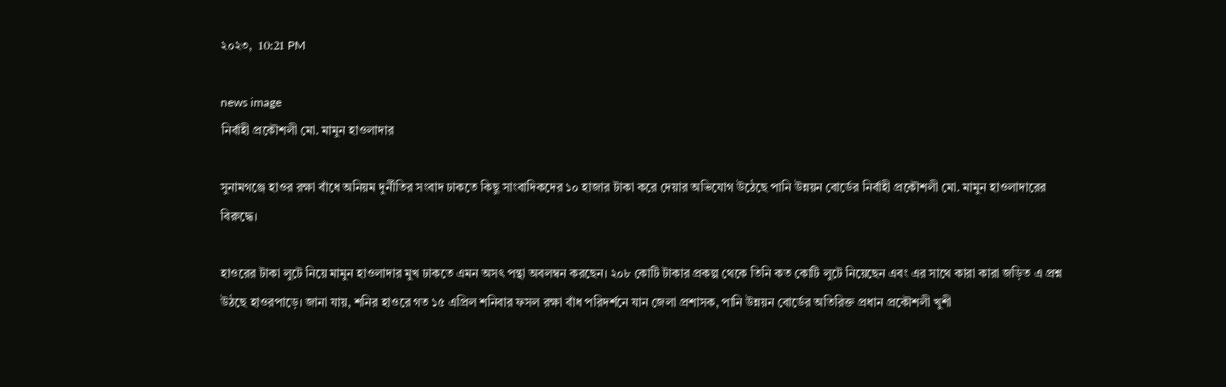২০২৩,  10:21 PM

news image
নির্বাহী প্রকৌশলী মো. মামুন হাওলাদার

সুনামগঞ্জে হাওর রক্ষা বাঁধে অনিয়ম দুর্নীতির সংবাদ ঢাকতে কিছু সাংবাদিকদের ১০ হাজার টাকা করে দেয়ার অভিযোগ উঠেছে পানি উন্নয়ন বোর্ডের নির্বাহী প্রকৌশলী মো. মামুন হাওলাদারের বিরুদ্ধে।

হাওরের টাকা লুটে নিয়ে মামুন হাওলাদার মুখ ঢাকতে এমন অসৎ পন্থা অবলম্বন করছেন। ২০৮ কোটি টাকার প্রকল্প থেকে তিনি কত কোটি লুটে নিয়েছেন এবং এর সাথে কারা কারা জড়িত এ প্রশ্ন উঠছে হাওরপাড়ে। জানা যায়, শনির হাওরে গত ১৫ এপ্রিল শনিবার ফসল রক্ষা বাঁধ পরিদর্শনে যান জেলা প্রশাসক, পানি উন্নয়ন বোর্ডের অতিরিক্ত প্রধান প্রকৌশলী খুশী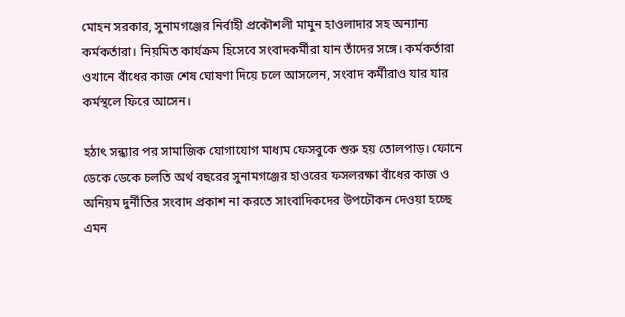মোহন সরকার, সুনামগঞ্জের নির্বাহী প্রকৌশলী মামুন হাওলাদার সহ অন্যান্য কর্মকর্তারা। নিয়মিত কার্যক্রম হিসেবে সংবাদকর্মীরা যান তাঁদের সঙ্গে। কর্মকর্তারা ওখানে বাঁধের কাজ শেষ ঘোষণা দিয়ে চলে আসলেন, সংবাদ কর্মীরাও যার যার কর্মস্থলে ফিরে আসেন।

হঠাৎ সন্ধ্যার পর সামাজিক যোগাযোগ মাধ্যম ফেসবুকে শুরু হয় তোলপাড়। ফোনে ডেকে ডেকে চলতি অর্থ বছরের সুনামগঞ্জের হাওরের ফসলরক্ষা বাঁধের কাজ ও অনিয়ম দুর্নীতির সংবাদ প্রকাশ না করতে সাংবাদিকদের উপঢৌকন দেওয়া হচ্ছে এমন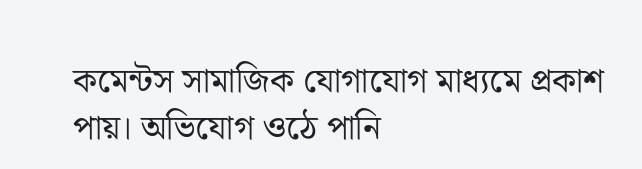কমেন্টস সামাজিক যোগাযোগ মাধ্যমে প্রকাশ পায়। অভিযোগ ওঠে পানি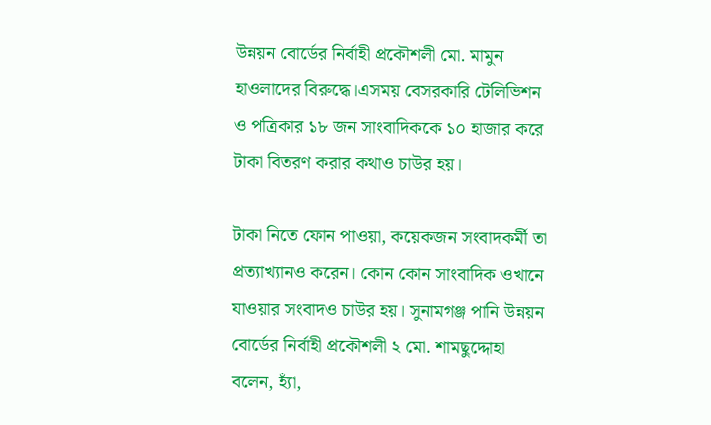উন্নয়ন বোর্ডের নির্বাহী প্রকৌশলী মো. মামুন হাওলাদের বিরুদ্ধে।এসময় বেসরকারি টেলিভিশন ও পত্রিকার ১৮ জন সাংবাদিককে ১০ হাজার করে টাকা বিতরণ করার কথাও চাউর হয়।

টাকা নিতে ফোন পাওয়া, কয়েকজন সংবাদকর্মী তা প্রত্যাখ্যানও করেন। কোন কোন সাংবাদিক ওখানে যাওয়ার সংবাদও চাউর হয়। সুনামগঞ্জ পানি উন্নয়ন বোর্ডের নির্বাহী প্রকৌশলী ২ মো. শামছুদ্দোহা বলেন, হ্যাঁ,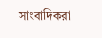সাংবাদিকরা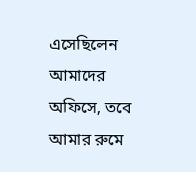এসেছিলেন আমাদের অফিসে, তবে আমার রুমে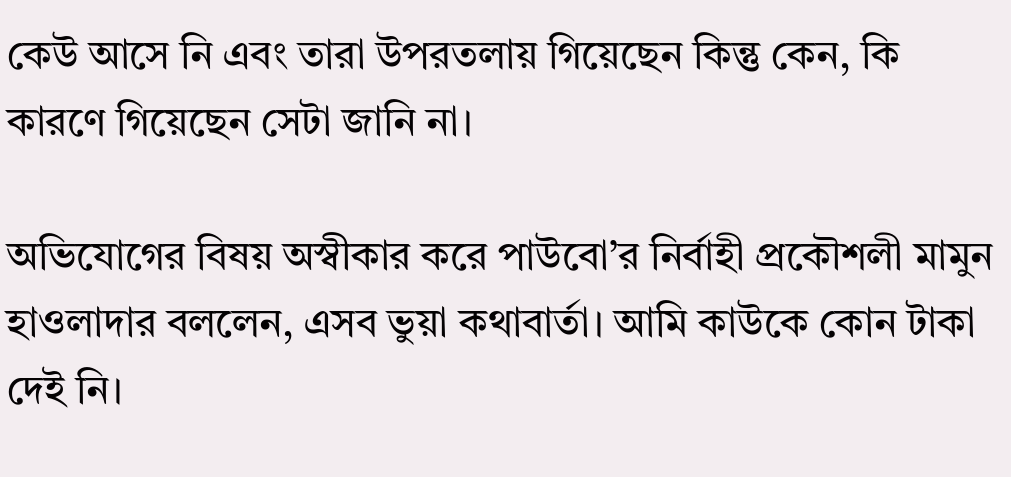কেউ আসে নি এবং তারা উপরতলায় গিয়েছেন কিন্তু কেন, কি কারণে গিয়েছেন সেটা জানি না।

অভিযোগের বিষয় অস্বীকার করে পাউবো’র নির্বাহী প্রকৌশলী মামুন হাওলাদার বললেন, এসব ভুয়া কথাবার্তা। আমি কাউকে কোন টাকা দেই নি।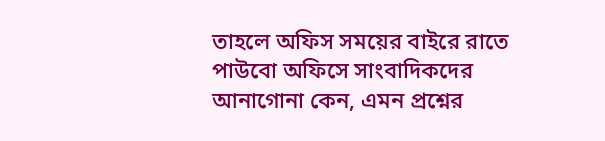তাহলে অফিস সময়ের বাইরে রাতে পাউবো অফিসে সাংবাদিকদের আনাগোনা কেন, এমন প্রশ্নের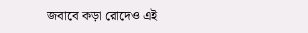জবাবে কড়া রোদেও এই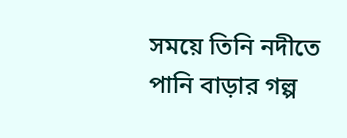সময়ে তিনি নদীতে পানি বাড়ার গল্প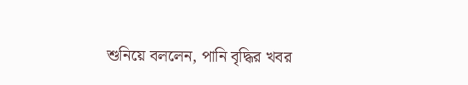শুনিয়ে বললেন, পানি বৃদ্ধির খবর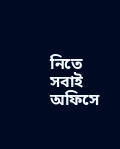নিতে সবাই অফিসে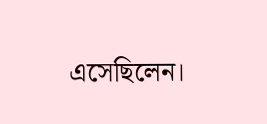এসেছিলেন।